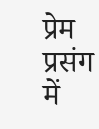प्रेम प्रसंग में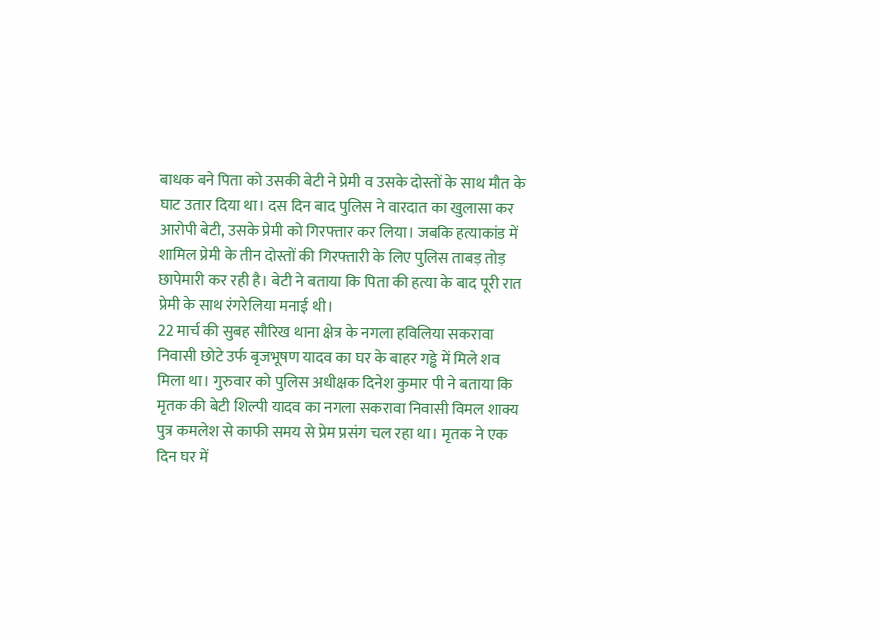बाधक बने पिता को उसकी बेटी ने प्रेमी व उसके दोस्तों के साथ मौत के घाट उतार दिया था। दस दिन बाद पुलिस ने वारदात का खुलासा कर आरोपी बेटी, उसके प्रेमी को गिरफ्तार कर लिया। जबकि हत्याकांड में शामिल प्रेमी के तीन दोस्तों की गिरफ्तारी के लिए पुलिस ताबड़ तोड़ छापेमारी कर रही है। बेटी ने बताया कि पिता की हत्या के बाद पूरी रात प्रेमी के साथ रंगरेलिया मनाई थी।
22 मार्च की सुबह सौरिख थाना क्षेत्र के नगला हविलिया सकरावा निवासी छोटे उर्फ बृजभूषण यादव का घर के बाहर गड्ढे में मिले शव मिला था। गुरुवार को पुलिस अधीक्षक दिनेश कुमार पी ने बताया कि मृतक की बेटी शिल्पी यादव का नगला सकरावा निवासी विमल शाक्य पुत्र कमलेश से काफी समय से प्रेम प्रसंग चल रहा था। मृतक ने एक दिन घर में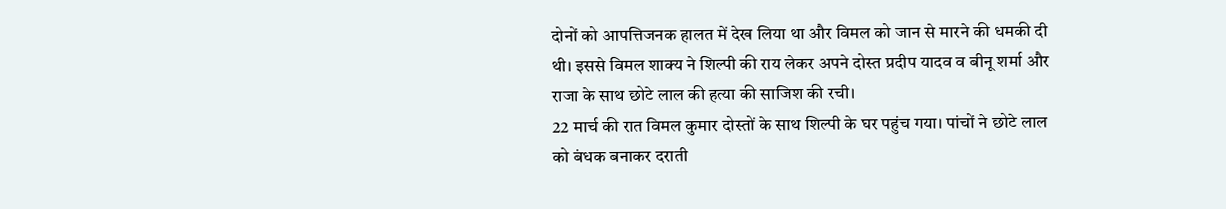दोनों को आपत्तिजनक हालत में देख लिया था और विमल को जान से मारने की धमकी दी थी। इससे विमल शाक्य ने शिल्पी की राय लेकर अपने दोस्त प्रदीप यादव व बीनू शर्मा और राजा के साथ छोटे लाल की हत्या की साजिश की रची।
22 मार्च की रात विमल कुमार दोस्तों के साथ शिल्पी के घर पहुंच गया। पांचों ने छोटे लाल को बंधक बनाकर दराती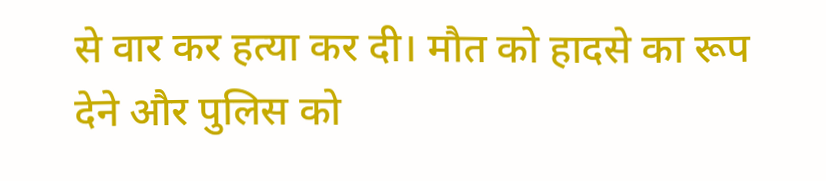से वार कर हत्या कर दी। मौत को हादसे का रूप देने और पुलिस को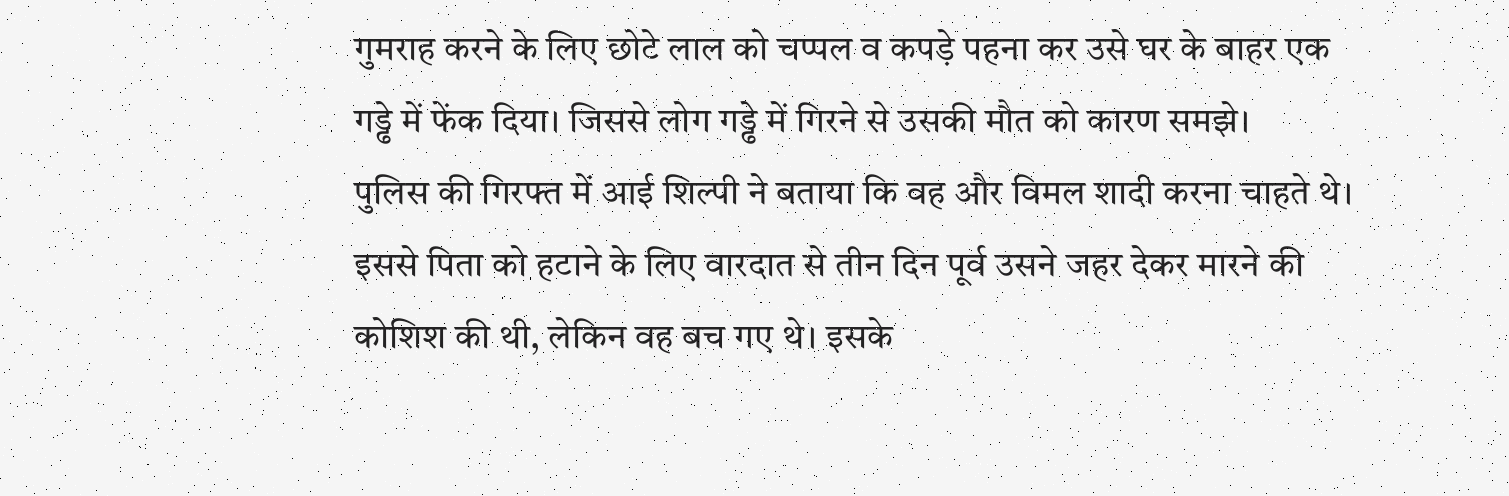गुमराह करने के लिए छोटे लाल को चप्पल व कपड़े पहना कर उसे घर के बाहर एक गड्ढे में फेंक दिया। जिससे लोग गड्ढे में गिरने से उसकी मौत को कारण समझे।
पुलिस की गिरफ्त में आई शिल्पी ने बताया कि वह और विमल शादी करना चाहते थे। इससे पिता को हटाने के लिए वारदात से तीन दिन पूर्व उसने जहर देकर मारने की कोशिश की थी, लेकिन वह बच गए थे। इसके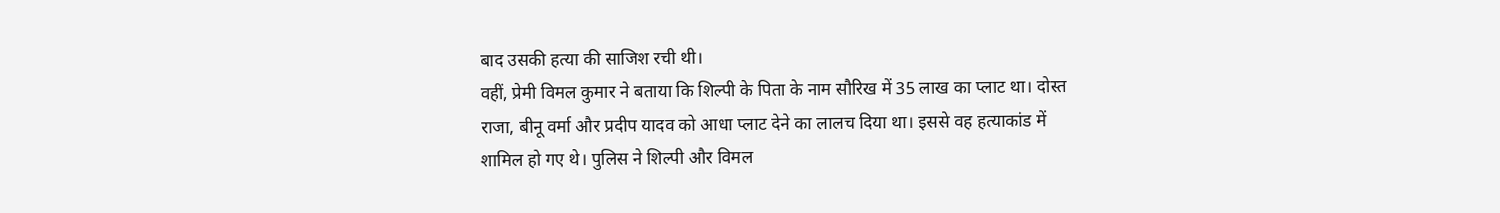बाद उसकी हत्या की साजिश रची थी।
वहीं, प्रेमी विमल कुमार ने बताया कि शिल्पी के पिता के नाम सौरिख में 35 लाख का प्लाट था। दोस्त राजा, बीनू वर्मा और प्रदीप यादव को आधा प्लाट देने का लालच दिया था। इससे वह हत्याकांड में शामिल हो गए थे। पुलिस ने शिल्पी और विमल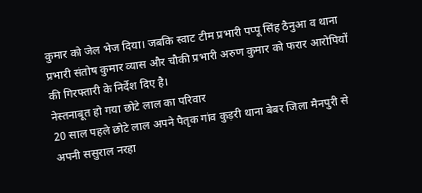कुमार को जेल भेज दिया। जबकि स्वाट टीम प्रभारी पप्पू सिंह ठैनुआ व थाना प्रभारी संतोष कुमार व्यास और चौकी प्रभारी अरुण कुमार को फरार आरोपियों की गिरफ्तारी के निर्देश दिए है।
नेस्तनाबूत हो गया छोटे लाल का परिवार
20 साल पहले छोटे लाल अपने पैतृक गांव कुड़री थाना बेबर जिला मैनपुरी से अपनी ससुराल नरहा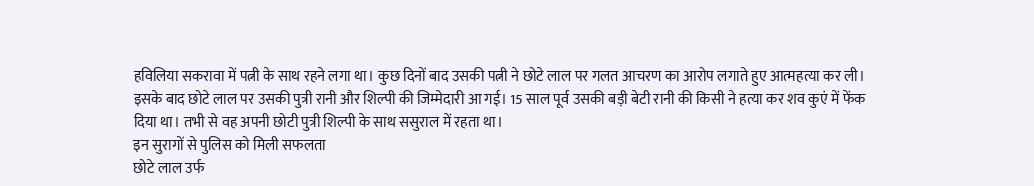हविलिया सकरावा में पत्नी के साथ रहने लगा था। कुछ दिनों बाद उसकी पत्नी ने छोटे लाल पर गलत आचरण का आरोप लगाते हुए आत्महत्या कर ली। इसके बाद छोटे लाल पर उसकी पुत्री रानी और शिल्पी की जिम्मेदारी आ गई। 15 साल पूर्व उसकी बड़ी बेटी रानी की किसी ने हत्या कर शव कुएं में फेंक दिया था। तभी से वह अपनी छोटी पुत्री शिल्पी के साथ ससुराल में रहता था।
इन सुरागों से पुलिस को मिली सफलता
छोटे लाल उर्फ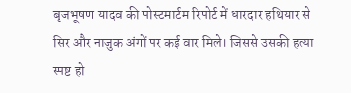बृजभूषण यादव की पोस्टमार्टम रिपोर्ट में धारदार हथियार से सिर और नाजुक अंगों पर कई वार मिले। जिससे उसकी हत्या स्पष्ट हो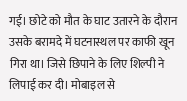गई। छोटे को मौत के घाट उतारने के दौरान उसके बरामदे में घटनास्थल पर काफी खून गिरा था। जिसे छिपाने के लिए शिल्पी ने लिपाई कर दी। मोबाइल से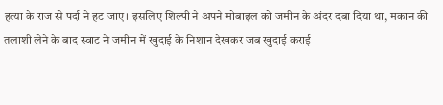हत्या के राज से पर्दा ने हट जाए। इसलिए शिल्पी ने अपने मोबाइल को जमीन के अंदर दबा दिया था, मकान की तलाशी लेने के बाद स्वाट ने जमीन में खुदाई के निशान देखकर जब खुदाई कराई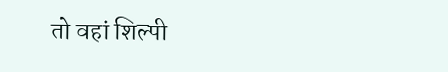तो वहां शिल्पी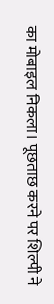का मोबाइल निकला। पूछताछ करने पर शिल्पी ने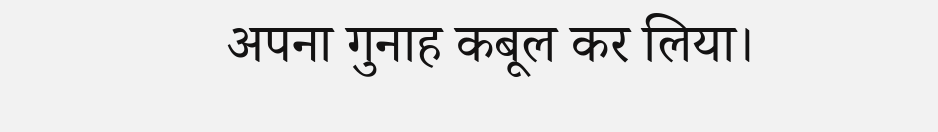अपना गुनाह कबूल कर लिया।